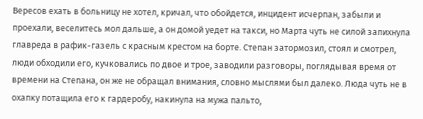Вересов ехать в больницу не хотел, кричал, что обойдется, инцидент исчерпан, забыли и проехали, веселитесь мол дальше, а он домой уедет на такси, но Марта чуть не силой запихнула главреда в рафик-газель с красным крестом на борте. Степан затормозил, стоял и смотрел, люди обходили его, кучковались по двое и трое, заводили разговоры, поглядывая время от времени на Степана, он же не обращал внимания, словно мыслями был далеко. Люда чуть не в охапку потащила его к гардеробу, накинула на мужа пальто,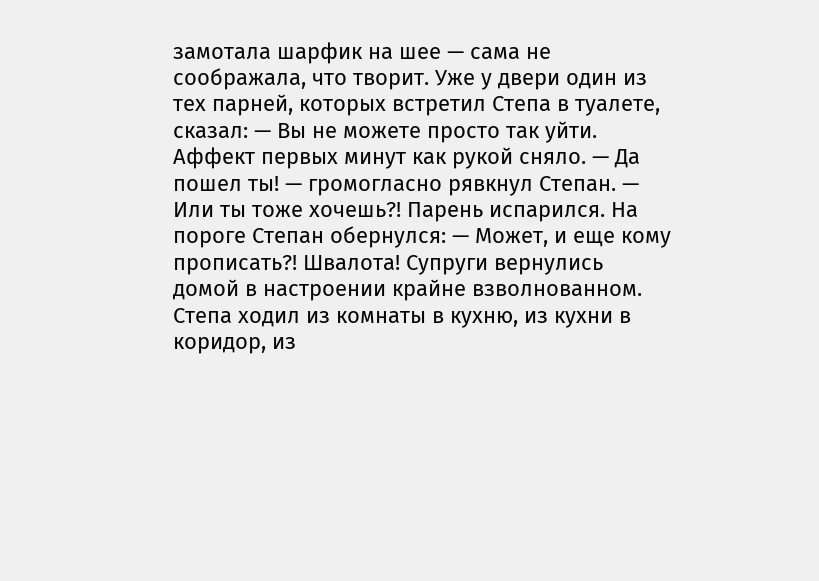замотала шарфик на шее — сама не соображала, что творит. Уже у двери один из тех парней, которых встретил Степа в туалете, сказал: — Вы не можете просто так уйти. Аффект первых минут как рукой сняло. — Да пошел ты! — громогласно рявкнул Степан. — Или ты тоже хочешь?! Парень испарился. На пороге Степан обернулся: — Может, и еще кому прописать?! Швалота! Супруги вернулись домой в настроении крайне взволнованном. Степа ходил из комнаты в кухню, из кухни в коридор, из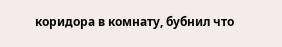коридора в комнату, бубнил что